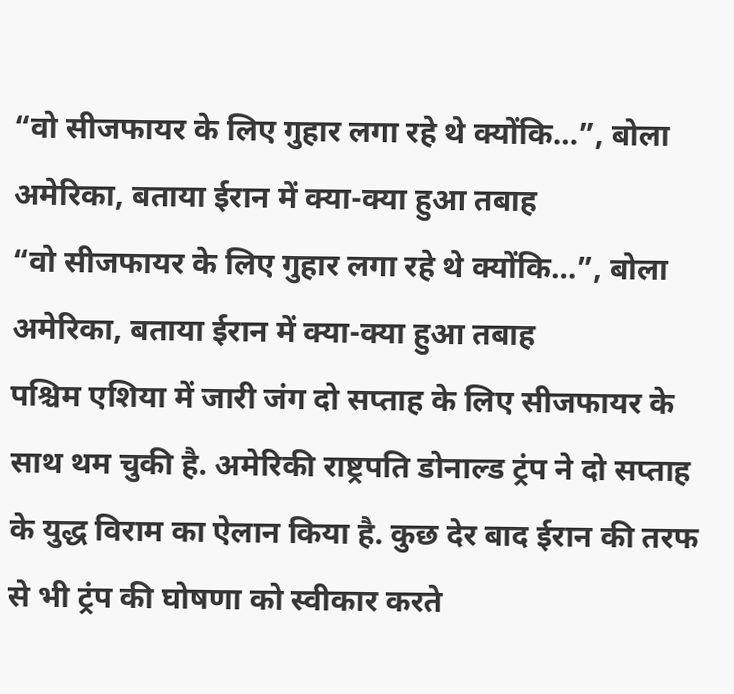“वो सीजफायर के लिए गुहार लगा रहे थे क्योंकि…”, बोला अमेरिका, बताया ईरान में क्या-क्या हुआ तबाह
“वो सीजफायर के लिए गुहार लगा रहे थे क्योंकि…”, बोला अमेरिका, बताया ईरान में क्या-क्या हुआ तबाह
पश्चिम एशिया में जारी जंग दो सप्ताह के लिए सीजफायर के साथ थम चुकी है. अमेरिकी राष्ट्रपति डोनाल्ड ट्रंप ने दो सप्ताह के युद्ध विराम का ऐलान किया है. कुछ देर बाद ईरान की तरफ से भी ट्रंप की घोषणा को स्वीकार करते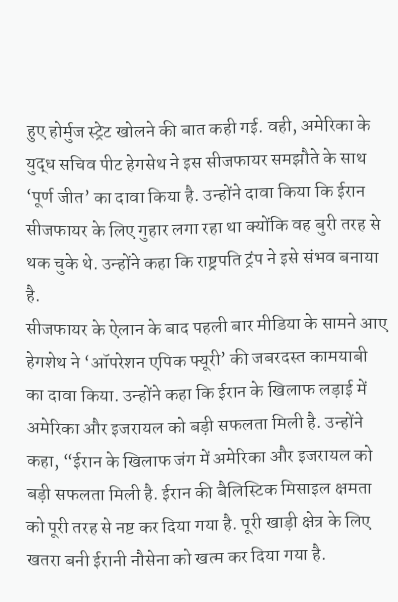हुए होर्मुज स्ट्रेट खोलने की बात कही गई. वही, अमेरिका के युद्ध सचिव पीट हेगसेथ ने इस सीजफायर समझौते के साथ ‘पूर्ण जीत’ का दावा किया है. उन्होंने दावा किया कि ईरान सीजफायर के लिए गुहार लगा रहा था क्योंकि वह बुरी तरह से थक चुके थे. उन्होंने कहा कि राष्ट्रपति ट्रंप ने इसे संभव बनाया है.
सीजफायर के ऐलान के बाद पहली बार मीडिया के सामने आए हेगशेथ ने ‘ऑपरेशन एपिक फ्यूरी’ की जबरदस्त कामयाबी का दावा किया. उन्होंने कहा कि ईरान के खिलाफ लड़ाई में अमेरिका और इजरायल को बड़ी सफलता मिली है. उन्होंने कहा, “ईरान के खिलाफ जंग में अमेरिका और इजरायल को बड़ी सफलता मिली है. ईरान की बैलिस्टिक मिसाइल क्षमता को पूरी तरह से नष्ट कर दिया गया है. पूरी खाड़ी क्षेत्र के लिए खतरा बनी ईरानी नौसेना को खत्म कर दिया गया है.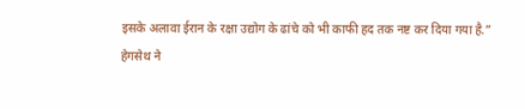इसके अलावा ईरान के रक्षा उद्योग के ढांचे को भी काफी हद तक नष्ट कर दिया गया है.”
हेगसेथ ने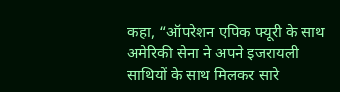कहा, “ऑपरेशन एपिक फ्यूरी के साथ अमेरिकी सेना ने अपने इजरायली साथियों के साथ मिलकर सारे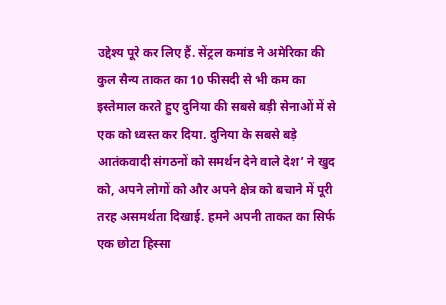उद्देश्य पूरे कर लिए हैं. सेंट्रल कमांड ने अमेरिका की कुल सैन्य ताकत का 10 फीसदी से भी कम का इस्तेमाल करते हुए दुनिया की सबसे बड़ी सेनाओं में से एक को ध्वस्त कर दिया. दुनिया के सबसे बड़े आतंकवादी संगठनों को समर्थन देने वाले देश’ ने खुद को, अपने लोगों को और अपने क्षेत्र को बचाने में पूरी तरह असमर्थता दिखाई. हमने अपनी ताकत का सिर्फ एक छोटा हिस्सा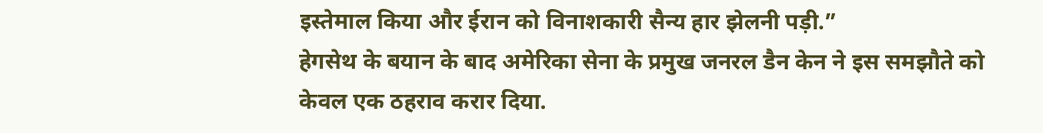इस्तेमाल किया और ईरान को विनाशकारी सैन्य हार झेलनी पड़ी.”
हेगसेथ के बयान के बाद अमेरिका सेना के प्रमुख जनरल डैन केन ने इस समझौते को केवल एक ठहराव करार दिया.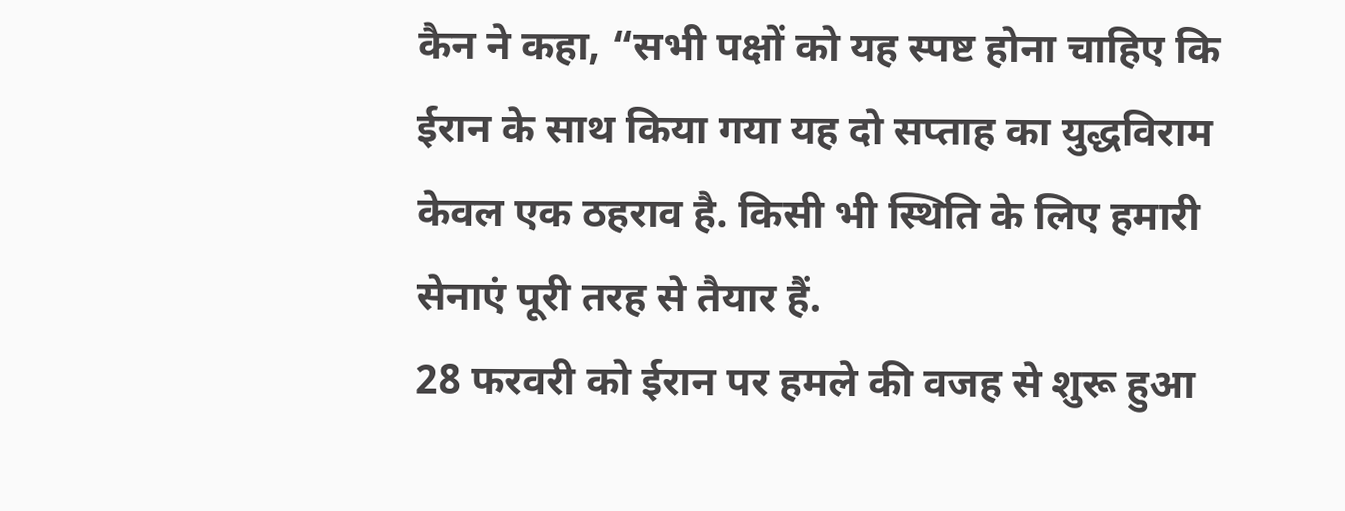कैन ने कहा, “सभी पक्षों को यह स्पष्ट होना चाहिए कि ईरान के साथ किया गया यह दो सप्ताह का युद्धविराम केवल एक ठहराव है. किसी भी स्थिति के लिए हमारी सेनाएं पूरी तरह से तैयार हैं.
28 फरवरी को ईरान पर हमले की वजह से शुरू हुआ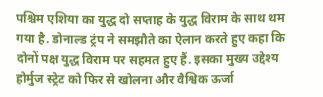पश्चिम एशिया का युद्ध दो सप्ताह के युद्ध विराम के साथ थम गया है. डोनाल्ड ट्रंप ने समझौते का ऐलान करते हुए कहा कि दोनों पक्ष युद्ध विराम पर सहमत हुए हैं. इसका मुख्य उद्देश्य होर्मुज स्ट्रेट को फिर से खोलना और वैश्विक ऊर्जा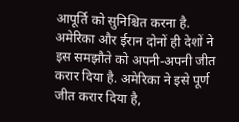आपूर्ति को सुनिश्चित करना है. अमेरिका और ईरान दोनों ही देशों ने इस समझौते को अपनी-अपनी जीत करार दिया है. अमेरिका ने इसे पूर्ण जीत करार दिया है,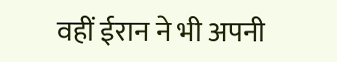वहीं ईरान ने भी अपनी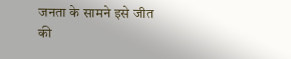जनता के सामने इसे जीत की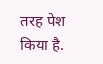तरह पेश किया है.